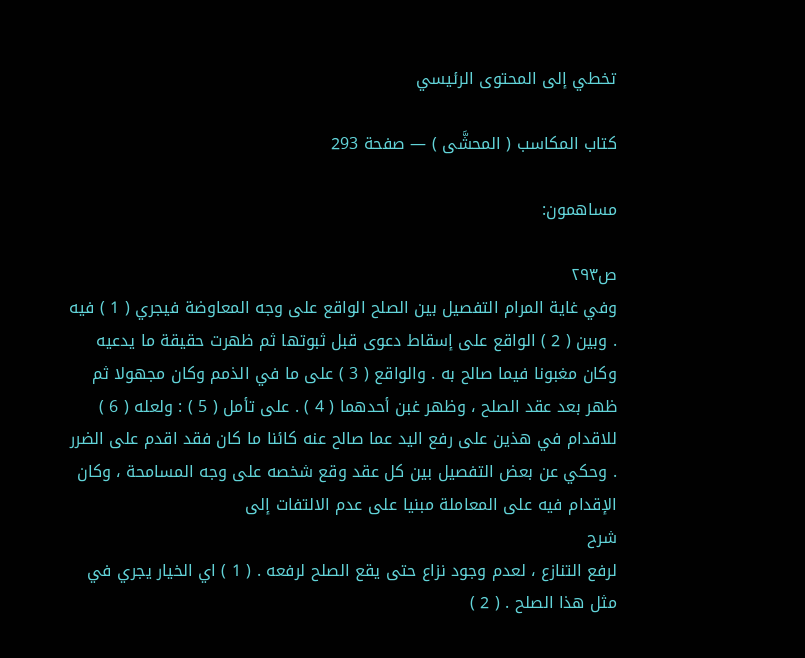تخطي إلى المحتوى الرئيسي

كتاب المكاسب ( المحشَّى ) — صفحة 293

مساهمون:

ص٢٩٣
وفي غاية المرام التفصيل بين الصلح الواقع على وجه المعاوضة فيجري ( 1 ) فيه . وبين ( 2 ) الواقع على إسقاط دعوى قبل ثبوتها ثم ظهرت حقيقة ما يدعيه وكان مغبونا فيما صالح به . والواقع ( 3 ) على ما في الذمم وكان مجهولا ثم ظهر بعد عقد الصلح ، وظهر غبن أحدهما ( 4 ) . على تأمل ( 5 ) : ولعله ( 6 ) للاقدام في هذين على رفع اليد عما صالح عنه كائنا ما كان فقد اقدم على الضرر . وحكي عن بعض التفصيل بين كل عقد وقع شخصه على وجه المسامحة ، وكان الإقدام فيه على المعاملة مبنيا على عدم الالتفات إلى
شرح
لرفع التنازع ، لعدم وجود نزاع حتى يقع الصلح لرفعه . ( 1 ) اي الخيار يجري في مثل هذا الصلح . ( 2 )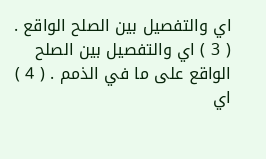اي والتفصيل بين الصلح الواقع . ( 3 ) اي والتفصيل بين الصلح الواقع على ما في الذمم . ( 4 ) اي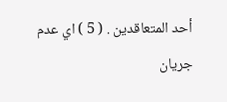أحد المتعاقدين . ( 5 ) اي عدم جريان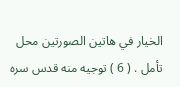الخيار في هاتين الصورتين محل تأمل . ( 6 ) توجيه منه قدس سره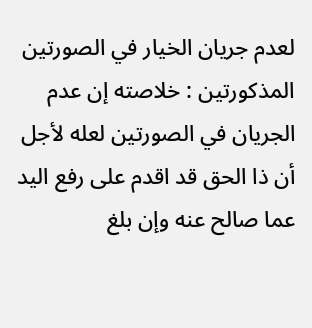لعدم جريان الخيار في الصورتين المذكورتين : خلاصته إن عدم الجريان في الصورتين لعله لأجل أن ذا الحق قد اقدم على رفع اليد عما صالح عنه وإن بلغ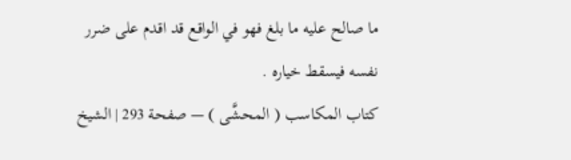ما صالح عليه ما بلغ فهو في الواقع قد اقدم على ضرر نفسه فيسقط خياره .
كتاب المكاسب ( المحشَّى ) — صفحة 293 | الشيخ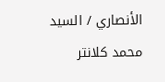الأنصاري / السيد محمد كلانتر